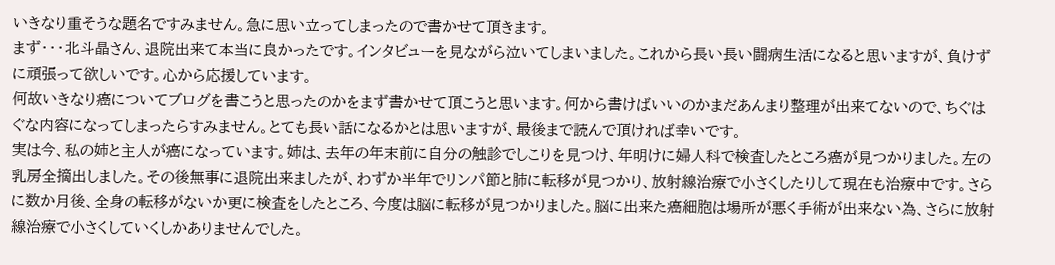いきなり重そうな題名ですみません。急に思い立ってしまったので書かせて頂きます。
まず・・・北斗晶さん、退院出来て本当に良かったです。インタビューを見ながら泣いてしまいました。これから長い長い闘病生活になると思いますが、負けずに頑張って欲しいです。心から応援しています。
何故いきなり癌についてブログを書こうと思ったのかをまず書かせて頂こうと思います。何から書けばいいのかまだあんまり整理が出来てないので、ちぐはぐな内容になってしまったらすみません。とても長い話になるかとは思いますが、最後まで読んで頂ければ幸いです。
実は今、私の姉と主人が癌になっています。姉は、去年の年末前に自分の触診でしこりを見つけ、年明けに婦人科で検査したところ癌が見つかりました。左の乳房全摘出しました。その後無事に退院出来ましたが、わずか半年でリンパ節と肺に転移が見つかり、放射線治療で小さくしたりして現在も治療中です。さらに数か月後、全身の転移がないか更に検査をしたところ、今度は脳に転移が見つかりました。脳に出来た癌細胞は場所が悪く手術が出来ない為、さらに放射線治療で小さくしていくしかありませんでした。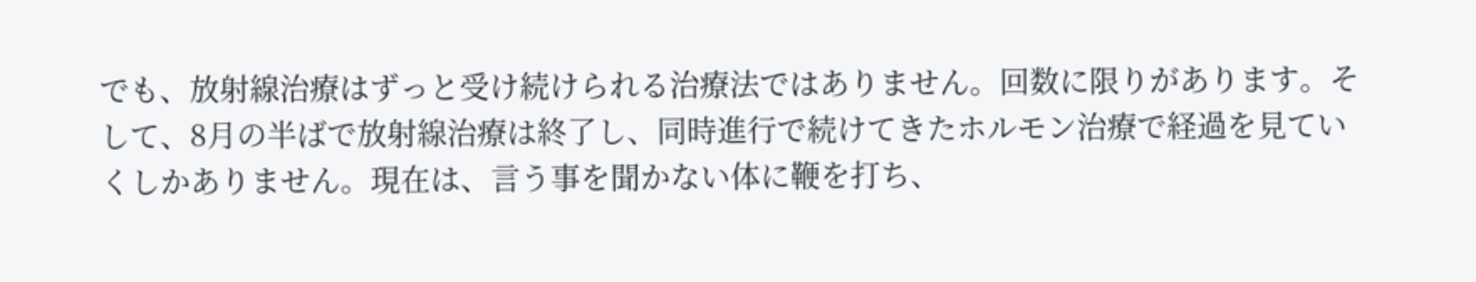でも、放射線治療はずっと受け続けられる治療法ではありません。回数に限りがあります。そして、8月の半ばで放射線治療は終了し、同時進行で続けてきたホルモン治療で経過を見ていくしかありません。現在は、言う事を聞かない体に鞭を打ち、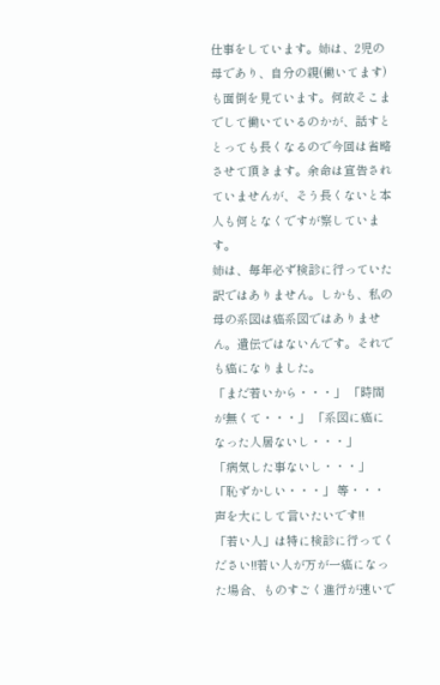仕事をしています。姉は、2児の母であり、自分の親(働いてます)も面倒を見ています。何故そこまでして働いているのかが、話すととっても長くなるので今回は省略させて頂きます。余命は宣告されていませんが、そう長くないと本人も何となくですが察しています。
姉は、毎年必ず検診に行っていた訳ではありません。しかも、私の母の系図は癌系図ではありません。遺伝ではないんです。それでも癌になりました。
「まだ若いから・・・」 「時間が無くて・・・」 「系図に癌になった人居ないし・・・」
「病気した事ないし・・・」 「恥ずかしい・・・」 等・・・
声を大にして言いたいです!!
「若い人」は特に検診に行ってください!!若い人が万が一癌になった場合、ものすごく進行が速いで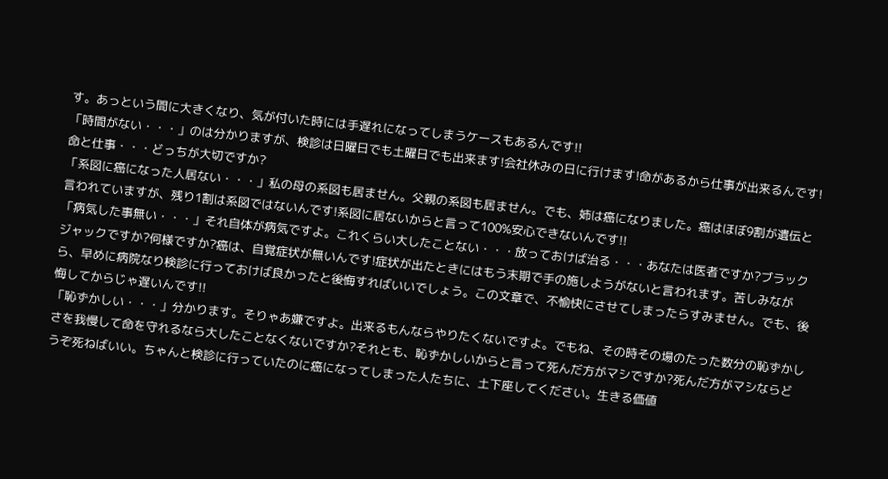す。あっという間に大きくなり、気が付いた時には手遅れになってしまうケースもあるんです!!
「時間がない・・・」のは分かりますが、検診は日曜日でも土曜日でも出来ます!会社休みの日に行けます!命があるから仕事が出来るんです!命と仕事・・・どっちが大切ですか?
「系図に癌になった人居ない・・・」私の母の系図も居ません。父親の系図も居ません。でも、姉は癌になりました。癌はほぼ9割が遺伝と言われていますが、残り1割は系図ではないんです!系図に居ないからと言って100%安心できないんです!!
「病気した事無い・・・」それ自体が病気ですよ。これくらい大したことない・・・放っておけば治る・・・あなたは医者ですか?ブラックジャックですか?何様ですか?癌は、自覚症状が無いんです!症状が出たときにはもう末期で手の施しようがないと言われます。苦しみながら、早めに病院なり検診に行っておけば良かったと後悔すればいいでしょう。この文章で、不愉快にさせてしまったらすみません。でも、後悔してからじゃ遅いんです!!
「恥ずかしい・・・」分かります。そりゃあ嫌ですよ。出来るもんならやりたくないですよ。でもね、その時その場のたった数分の恥ずかしさを我慢して命を守れるなら大したことなくないですか?それとも、恥ずかしいからと言って死んだ方がマシですか?死んだ方がマシならどうぞ死ねばいい。ちゃんと検診に行っていたのに癌になってしまった人たちに、土下座してください。生きる価値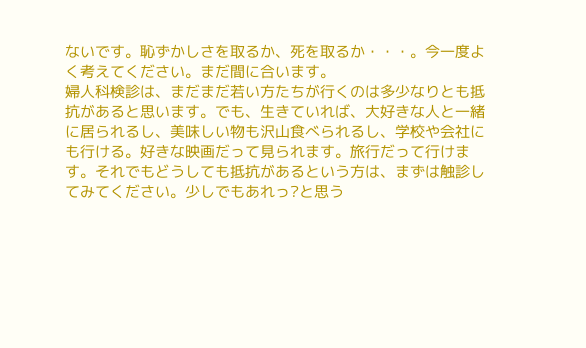ないです。恥ずかしさを取るか、死を取るか・・・。今一度よく考えてください。まだ間に合います。
婦人科検診は、まだまだ若い方たちが行くのは多少なりとも抵抗があると思います。でも、生きていれば、大好きな人と一緒に居られるし、美味しい物も沢山食べられるし、学校や会社にも行ける。好きな映画だって見られます。旅行だって行けます。それでもどうしても抵抗があるという方は、まずは触診してみてください。少しでもあれっ?と思う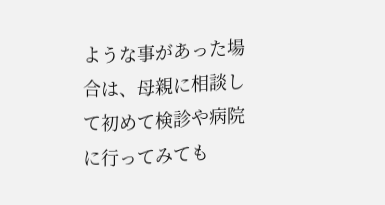ような事があった場合は、母親に相談して初めて検診や病院に行ってみても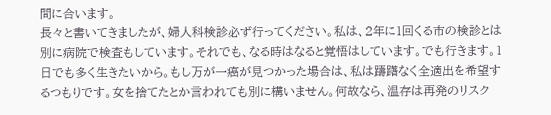間に合います。
長々と書いてきましたが、婦人科検診必ず行ってください。私は、2年に1回くる市の検診とは別に病院で検査もしています。それでも、なる時はなると覚悟はしています。でも行きます。1日でも多く生きたいから。もし万が一癌が見つかった場合は、私は躊躇なく全適出を希望するつもりです。女を捨てたとか言われても別に構いません。何故なら、温存は再発のリスク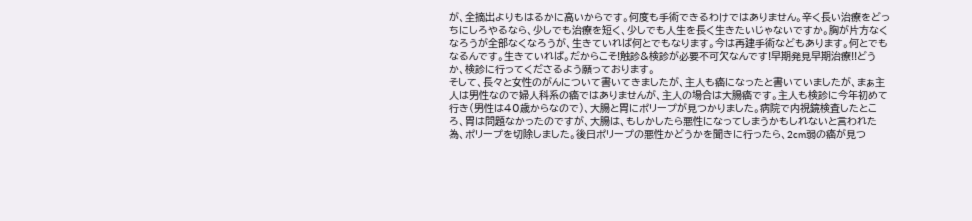が、全摘出よりもはるかに高いからです。何度も手術できるわけではありません。辛く長い治療をどっちにしろやるなら、少しでも治療を短く、少しでも人生を長く生きたいじゃないですか。胸が片方なくなろうが全部なくなろうが、生きていれば何とでもなります。今は再建手術などもあります。何とでもなるんです。生きていれば。だからこそ!触診&検診が必要不可欠なんです!早期発見早期治療!!どうか、検診に行ってくださるよう願っております。
そして、長々と女性のがんについて書いてきましたが、主人も癌になったと書いていましたが、まぁ主人は男性なので婦人科系の癌ではありませんが、主人の場合は大腸癌です。主人も検診に今年初めて行き(男性は40歳からなので)、大腸と胃にポリープが見つかりました。病院で内視鏡検査したところ、胃は問題なかったのですが、大腸は、もしかしたら悪性になってしまうかもしれないと言われた為、ポリープを切除しました。後日ポリープの悪性かどうかを聞きに行ったら、2cm弱の癌が見つ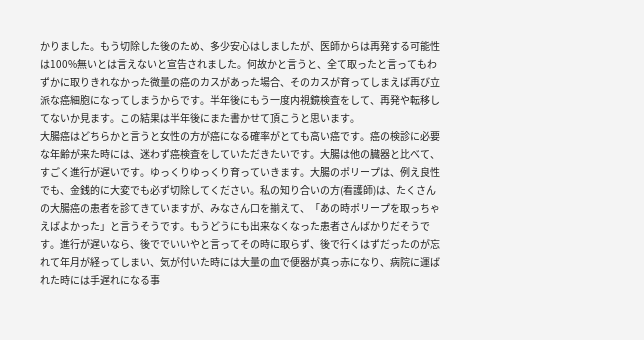かりました。もう切除した後のため、多少安心はしましたが、医師からは再発する可能性は100%無いとは言えないと宣告されました。何故かと言うと、全て取ったと言ってもわずかに取りきれなかった微量の癌のカスがあった場合、そのカスが育ってしまえば再び立派な癌細胞になってしまうからです。半年後にもう一度内視鏡検査をして、再発や転移してないか見ます。この結果は半年後にまた書かせて頂こうと思います。
大腸癌はどちらかと言うと女性の方が癌になる確率がとても高い癌です。癌の検診に必要な年齢が来た時には、迷わず癌検査をしていただきたいです。大腸は他の臓器と比べて、すごく進行が遅いです。ゆっくりゆっくり育っていきます。大腸のポリープは、例え良性でも、金銭的に大変でも必ず切除してください。私の知り合いの方(看護師)は、たくさんの大腸癌の患者を診てきていますが、みなさん口を揃えて、「あの時ポリープを取っちゃえばよかった」と言うそうです。もうどうにも出来なくなった患者さんばかりだそうです。進行が遅いなら、後ででいいやと言ってその時に取らず、後で行くはずだったのが忘れて年月が経ってしまい、気が付いた時には大量の血で便器が真っ赤になり、病院に運ばれた時には手遅れになる事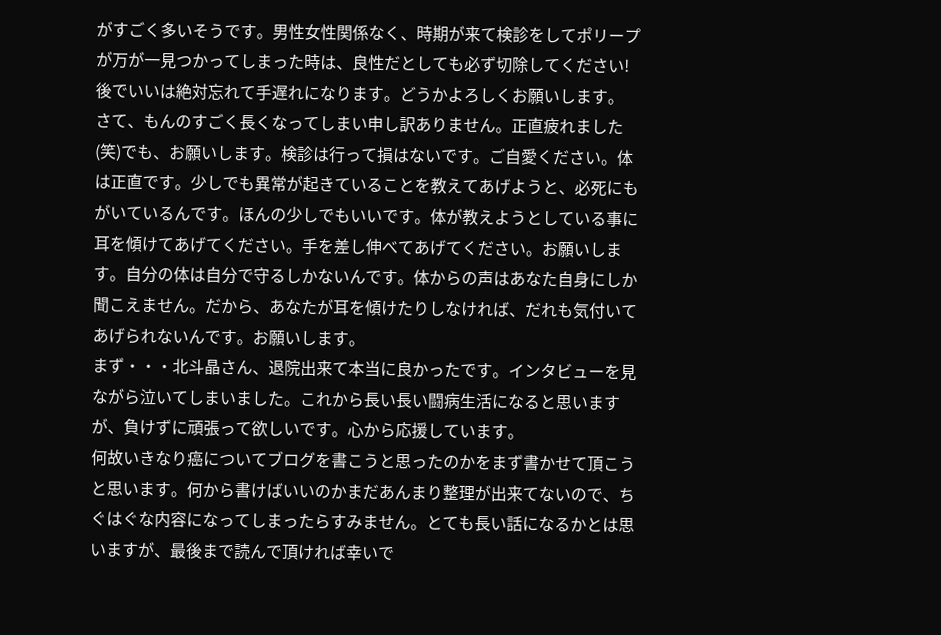がすごく多いそうです。男性女性関係なく、時期が来て検診をしてポリープが万が一見つかってしまった時は、良性だとしても必ず切除してください!後でいいは絶対忘れて手遅れになります。どうかよろしくお願いします。
さて、もんのすごく長くなってしまい申し訳ありません。正直疲れました(笑)でも、お願いします。検診は行って損はないです。ご自愛ください。体は正直です。少しでも異常が起きていることを教えてあげようと、必死にもがいているんです。ほんの少しでもいいです。体が教えようとしている事に耳を傾けてあげてください。手を差し伸べてあげてください。お願いします。自分の体は自分で守るしかないんです。体からの声はあなた自身にしか聞こえません。だから、あなたが耳を傾けたりしなければ、だれも気付いてあげられないんです。お願いします。
まず・・・北斗晶さん、退院出来て本当に良かったです。インタビューを見ながら泣いてしまいました。これから長い長い闘病生活になると思いますが、負けずに頑張って欲しいです。心から応援しています。
何故いきなり癌についてブログを書こうと思ったのかをまず書かせて頂こうと思います。何から書けばいいのかまだあんまり整理が出来てないので、ちぐはぐな内容になってしまったらすみません。とても長い話になるかとは思いますが、最後まで読んで頂ければ幸いで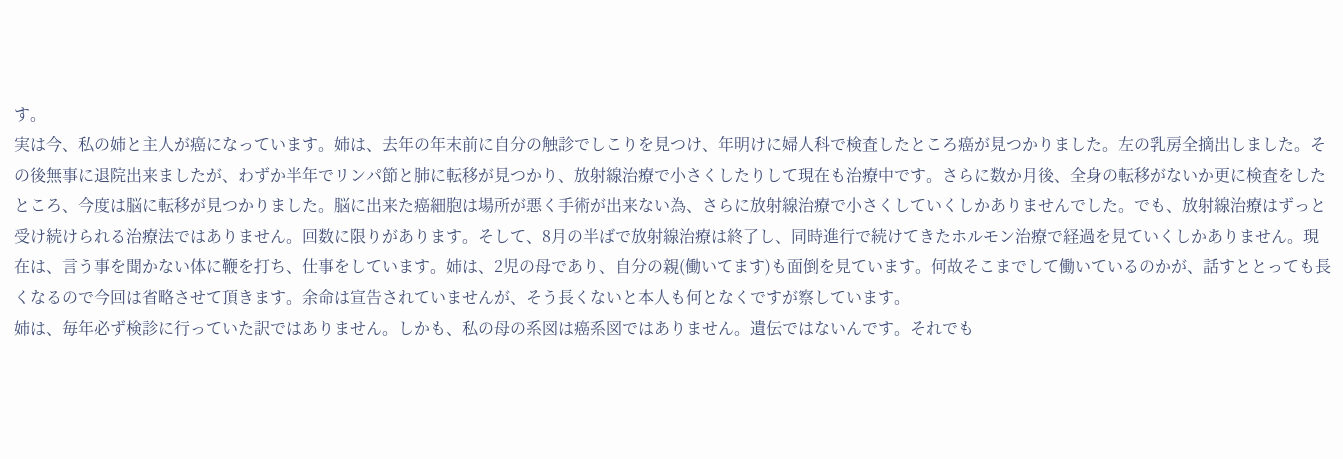す。
実は今、私の姉と主人が癌になっています。姉は、去年の年末前に自分の触診でしこりを見つけ、年明けに婦人科で検査したところ癌が見つかりました。左の乳房全摘出しました。その後無事に退院出来ましたが、わずか半年でリンパ節と肺に転移が見つかり、放射線治療で小さくしたりして現在も治療中です。さらに数か月後、全身の転移がないか更に検査をしたところ、今度は脳に転移が見つかりました。脳に出来た癌細胞は場所が悪く手術が出来ない為、さらに放射線治療で小さくしていくしかありませんでした。でも、放射線治療はずっと受け続けられる治療法ではありません。回数に限りがあります。そして、8月の半ばで放射線治療は終了し、同時進行で続けてきたホルモン治療で経過を見ていくしかありません。現在は、言う事を聞かない体に鞭を打ち、仕事をしています。姉は、2児の母であり、自分の親(働いてます)も面倒を見ています。何故そこまでして働いているのかが、話すととっても長くなるので今回は省略させて頂きます。余命は宣告されていませんが、そう長くないと本人も何となくですが察しています。
姉は、毎年必ず検診に行っていた訳ではありません。しかも、私の母の系図は癌系図ではありません。遺伝ではないんです。それでも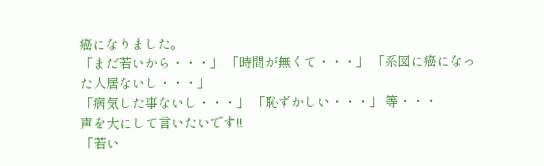癌になりました。
「まだ若いから・・・」 「時間が無くて・・・」 「系図に癌になった人居ないし・・・」
「病気した事ないし・・・」 「恥ずかしい・・・」 等・・・
声を大にして言いたいです!!
「若い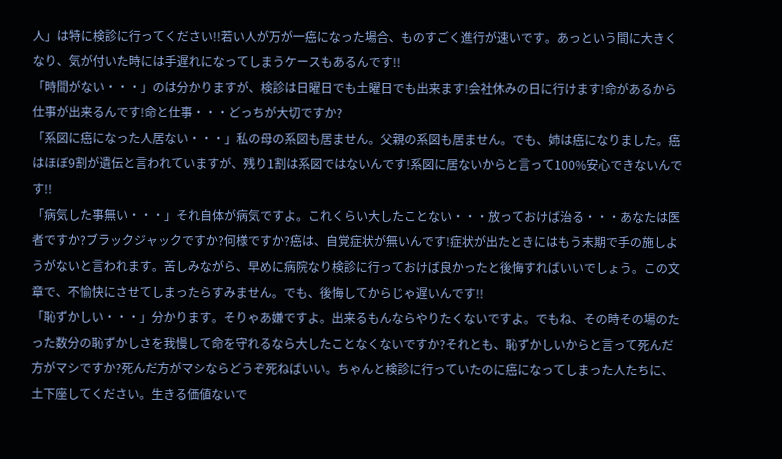人」は特に検診に行ってください!!若い人が万が一癌になった場合、ものすごく進行が速いです。あっという間に大きくなり、気が付いた時には手遅れになってしまうケースもあるんです!!
「時間がない・・・」のは分かりますが、検診は日曜日でも土曜日でも出来ます!会社休みの日に行けます!命があるから仕事が出来るんです!命と仕事・・・どっちが大切ですか?
「系図に癌になった人居ない・・・」私の母の系図も居ません。父親の系図も居ません。でも、姉は癌になりました。癌はほぼ9割が遺伝と言われていますが、残り1割は系図ではないんです!系図に居ないからと言って100%安心できないんです!!
「病気した事無い・・・」それ自体が病気ですよ。これくらい大したことない・・・放っておけば治る・・・あなたは医者ですか?ブラックジャックですか?何様ですか?癌は、自覚症状が無いんです!症状が出たときにはもう末期で手の施しようがないと言われます。苦しみながら、早めに病院なり検診に行っておけば良かったと後悔すればいいでしょう。この文章で、不愉快にさせてしまったらすみません。でも、後悔してからじゃ遅いんです!!
「恥ずかしい・・・」分かります。そりゃあ嫌ですよ。出来るもんならやりたくないですよ。でもね、その時その場のたった数分の恥ずかしさを我慢して命を守れるなら大したことなくないですか?それとも、恥ずかしいからと言って死んだ方がマシですか?死んだ方がマシならどうぞ死ねばいい。ちゃんと検診に行っていたのに癌になってしまった人たちに、土下座してください。生きる価値ないで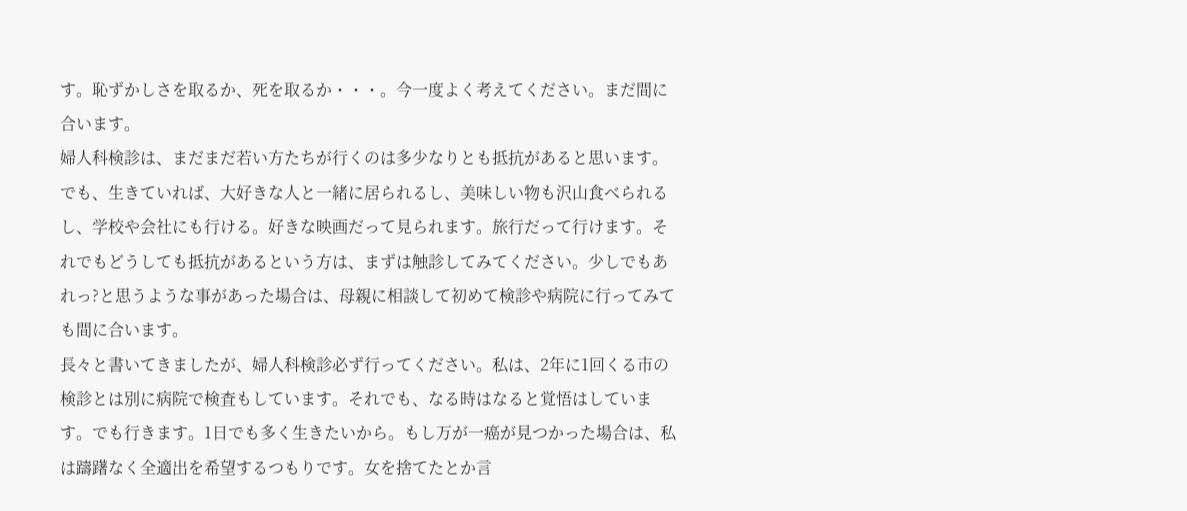す。恥ずかしさを取るか、死を取るか・・・。今一度よく考えてください。まだ間に合います。
婦人科検診は、まだまだ若い方たちが行くのは多少なりとも抵抗があると思います。でも、生きていれば、大好きな人と一緒に居られるし、美味しい物も沢山食べられるし、学校や会社にも行ける。好きな映画だって見られます。旅行だって行けます。それでもどうしても抵抗があるという方は、まずは触診してみてください。少しでもあれっ?と思うような事があった場合は、母親に相談して初めて検診や病院に行ってみても間に合います。
長々と書いてきましたが、婦人科検診必ず行ってください。私は、2年に1回くる市の検診とは別に病院で検査もしています。それでも、なる時はなると覚悟はしています。でも行きます。1日でも多く生きたいから。もし万が一癌が見つかった場合は、私は躊躇なく全適出を希望するつもりです。女を捨てたとか言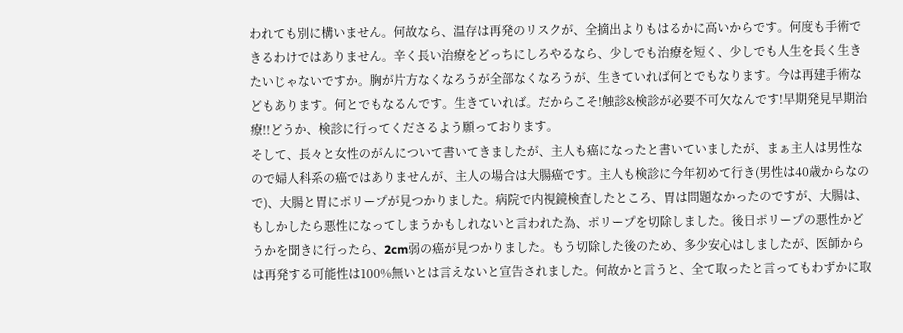われても別に構いません。何故なら、温存は再発のリスクが、全摘出よりもはるかに高いからです。何度も手術できるわけではありません。辛く長い治療をどっちにしろやるなら、少しでも治療を短く、少しでも人生を長く生きたいじゃないですか。胸が片方なくなろうが全部なくなろうが、生きていれば何とでもなります。今は再建手術などもあります。何とでもなるんです。生きていれば。だからこそ!触診&検診が必要不可欠なんです!早期発見早期治療!!どうか、検診に行ってくださるよう願っております。
そして、長々と女性のがんについて書いてきましたが、主人も癌になったと書いていましたが、まぁ主人は男性なので婦人科系の癌ではありませんが、主人の場合は大腸癌です。主人も検診に今年初めて行き(男性は40歳からなので)、大腸と胃にポリープが見つかりました。病院で内視鏡検査したところ、胃は問題なかったのですが、大腸は、もしかしたら悪性になってしまうかもしれないと言われた為、ポリープを切除しました。後日ポリープの悪性かどうかを聞きに行ったら、2cm弱の癌が見つかりました。もう切除した後のため、多少安心はしましたが、医師からは再発する可能性は100%無いとは言えないと宣告されました。何故かと言うと、全て取ったと言ってもわずかに取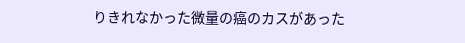りきれなかった微量の癌のカスがあった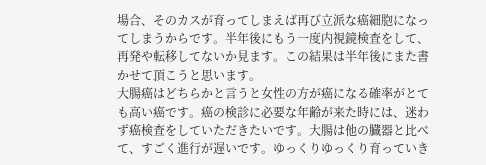場合、そのカスが育ってしまえば再び立派な癌細胞になってしまうからです。半年後にもう一度内視鏡検査をして、再発や転移してないか見ます。この結果は半年後にまた書かせて頂こうと思います。
大腸癌はどちらかと言うと女性の方が癌になる確率がとても高い癌です。癌の検診に必要な年齢が来た時には、迷わず癌検査をしていただきたいです。大腸は他の臓器と比べて、すごく進行が遅いです。ゆっくりゆっくり育っていき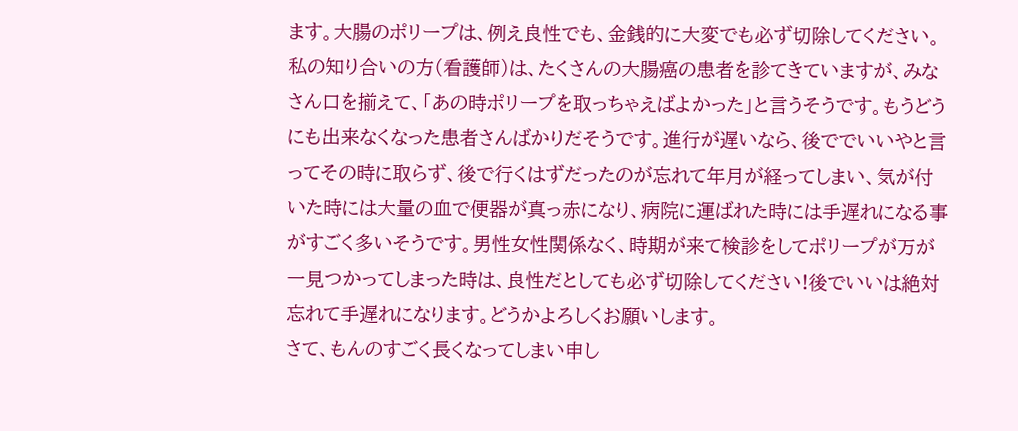ます。大腸のポリープは、例え良性でも、金銭的に大変でも必ず切除してください。私の知り合いの方(看護師)は、たくさんの大腸癌の患者を診てきていますが、みなさん口を揃えて、「あの時ポリープを取っちゃえばよかった」と言うそうです。もうどうにも出来なくなった患者さんばかりだそうです。進行が遅いなら、後ででいいやと言ってその時に取らず、後で行くはずだったのが忘れて年月が経ってしまい、気が付いた時には大量の血で便器が真っ赤になり、病院に運ばれた時には手遅れになる事がすごく多いそうです。男性女性関係なく、時期が来て検診をしてポリープが万が一見つかってしまった時は、良性だとしても必ず切除してください!後でいいは絶対忘れて手遅れになります。どうかよろしくお願いします。
さて、もんのすごく長くなってしまい申し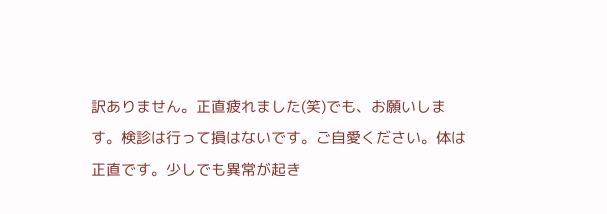訳ありません。正直疲れました(笑)でも、お願いします。検診は行って損はないです。ご自愛ください。体は正直です。少しでも異常が起き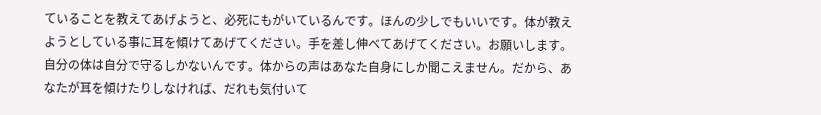ていることを教えてあげようと、必死にもがいているんです。ほんの少しでもいいです。体が教えようとしている事に耳を傾けてあげてください。手を差し伸べてあげてください。お願いします。自分の体は自分で守るしかないんです。体からの声はあなた自身にしか聞こえません。だから、あなたが耳を傾けたりしなければ、だれも気付いて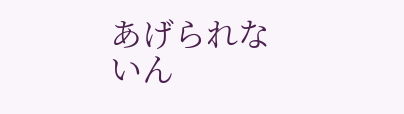あげられないん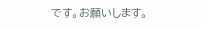です。お願いします。